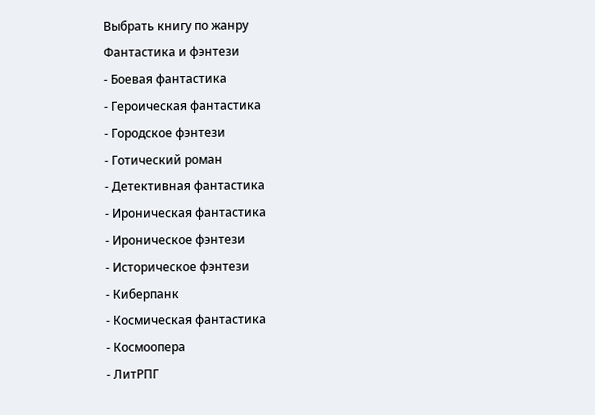Выбрать книгу по жанру
Фантастика и фэнтези
- Боевая фантастика
- Героическая фантастика
- Городское фэнтези
- Готический роман
- Детективная фантастика
- Ироническая фантастика
- Ироническое фэнтези
- Историческое фэнтези
- Киберпанк
- Космическая фантастика
- Космоопера
- ЛитРПГ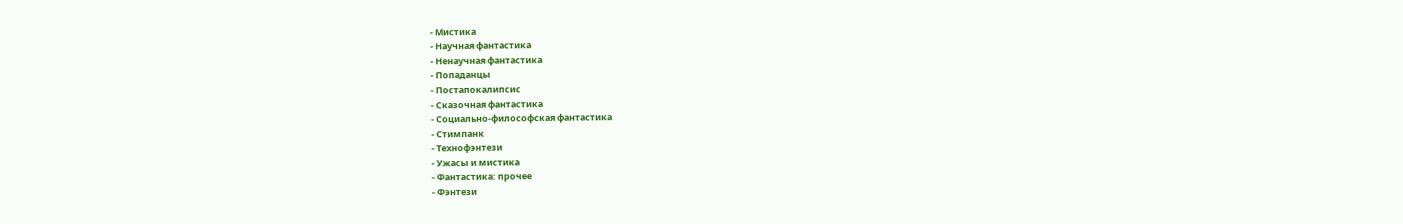- Мистика
- Научная фантастика
- Ненаучная фантастика
- Попаданцы
- Постапокалипсис
- Сказочная фантастика
- Социально-философская фантастика
- Стимпанк
- Технофэнтези
- Ужасы и мистика
- Фантастика: прочее
- Фэнтези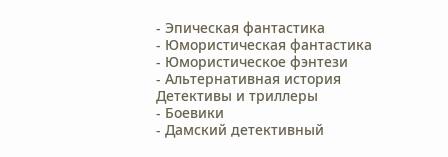- Эпическая фантастика
- Юмористическая фантастика
- Юмористическое фэнтези
- Альтернативная история
Детективы и триллеры
- Боевики
- Дамский детективный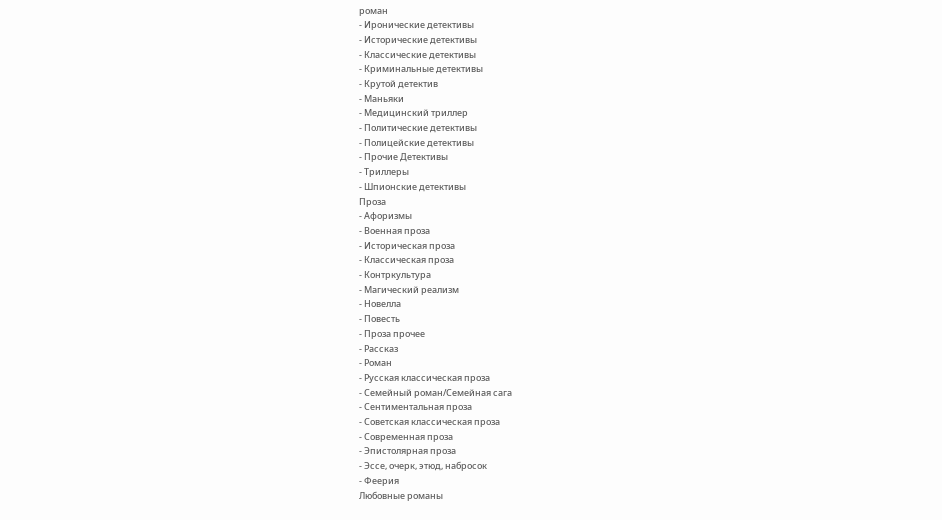роман
- Иронические детективы
- Исторические детективы
- Классические детективы
- Криминальные детективы
- Крутой детектив
- Маньяки
- Медицинский триллер
- Политические детективы
- Полицейские детективы
- Прочие Детективы
- Триллеры
- Шпионские детективы
Проза
- Афоризмы
- Военная проза
- Историческая проза
- Классическая проза
- Контркультура
- Магический реализм
- Новелла
- Повесть
- Проза прочее
- Рассказ
- Роман
- Русская классическая проза
- Семейный роман/Семейная сага
- Сентиментальная проза
- Советская классическая проза
- Современная проза
- Эпистолярная проза
- Эссе, очерк, этюд, набросок
- Феерия
Любовные романы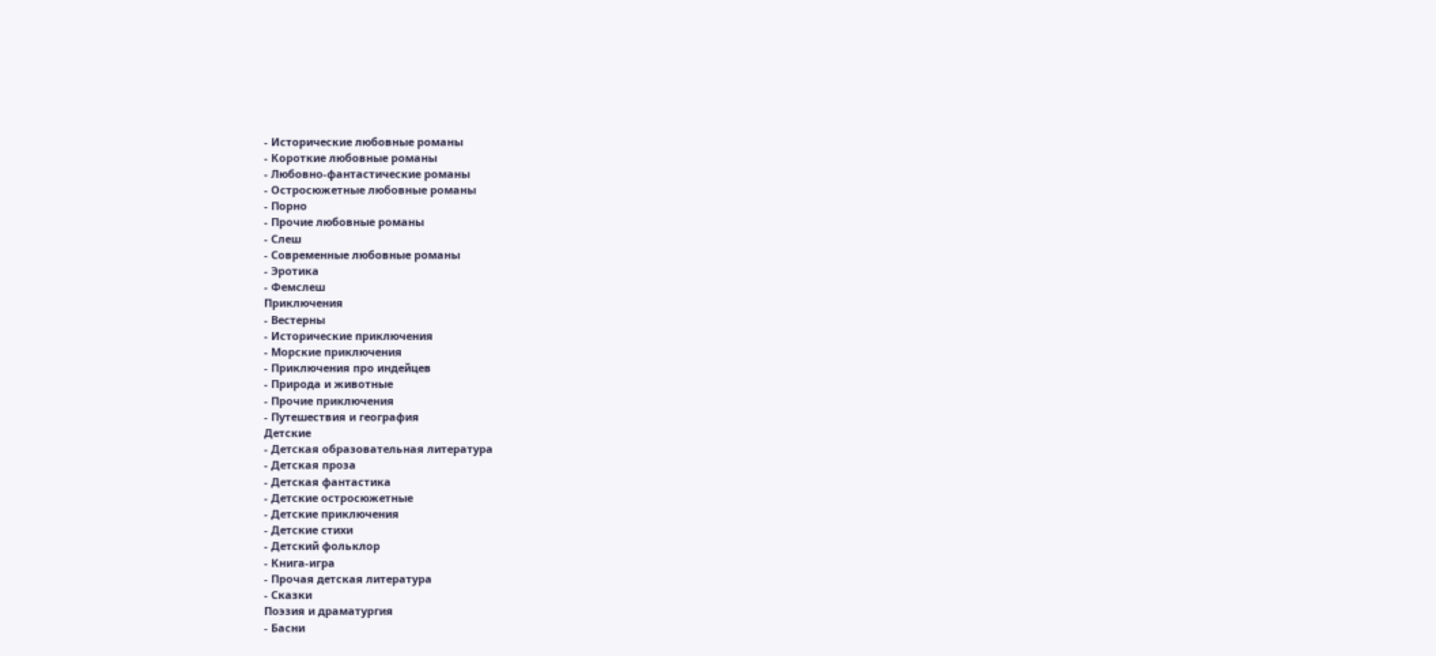- Исторические любовные романы
- Короткие любовные романы
- Любовно-фантастические романы
- Остросюжетные любовные романы
- Порно
- Прочие любовные романы
- Слеш
- Современные любовные романы
- Эротика
- Фемслеш
Приключения
- Вестерны
- Исторические приключения
- Морские приключения
- Приключения про индейцев
- Природа и животные
- Прочие приключения
- Путешествия и география
Детские
- Детская образовательная литература
- Детская проза
- Детская фантастика
- Детские остросюжетные
- Детские приключения
- Детские стихи
- Детский фольклор
- Книга-игра
- Прочая детская литература
- Сказки
Поэзия и драматургия
- Басни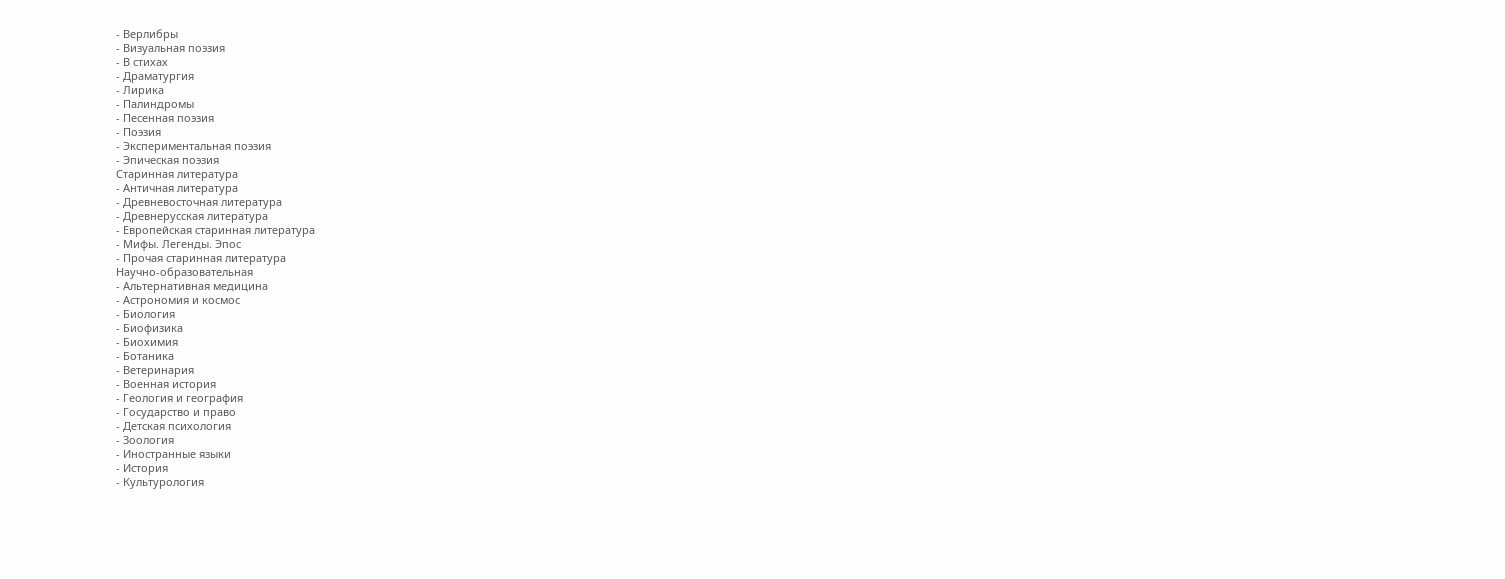- Верлибры
- Визуальная поэзия
- В стихах
- Драматургия
- Лирика
- Палиндромы
- Песенная поэзия
- Поэзия
- Экспериментальная поэзия
- Эпическая поэзия
Старинная литература
- Античная литература
- Древневосточная литература
- Древнерусская литература
- Европейская старинная литература
- Мифы. Легенды. Эпос
- Прочая старинная литература
Научно-образовательная
- Альтернативная медицина
- Астрономия и космос
- Биология
- Биофизика
- Биохимия
- Ботаника
- Ветеринария
- Военная история
- Геология и география
- Государство и право
- Детская психология
- Зоология
- Иностранные языки
- История
- Культурология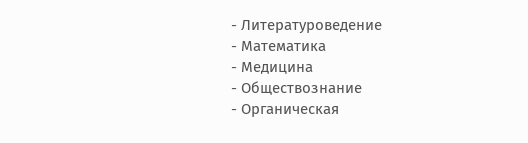- Литературоведение
- Математика
- Медицина
- Обществознание
- Органическая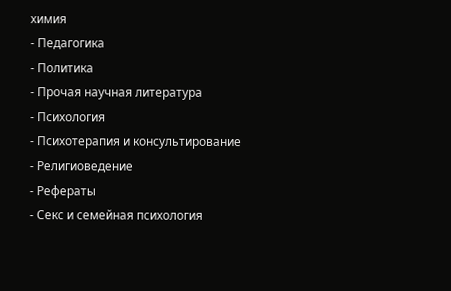химия
- Педагогика
- Политика
- Прочая научная литература
- Психология
- Психотерапия и консультирование
- Религиоведение
- Рефераты
- Секс и семейная психология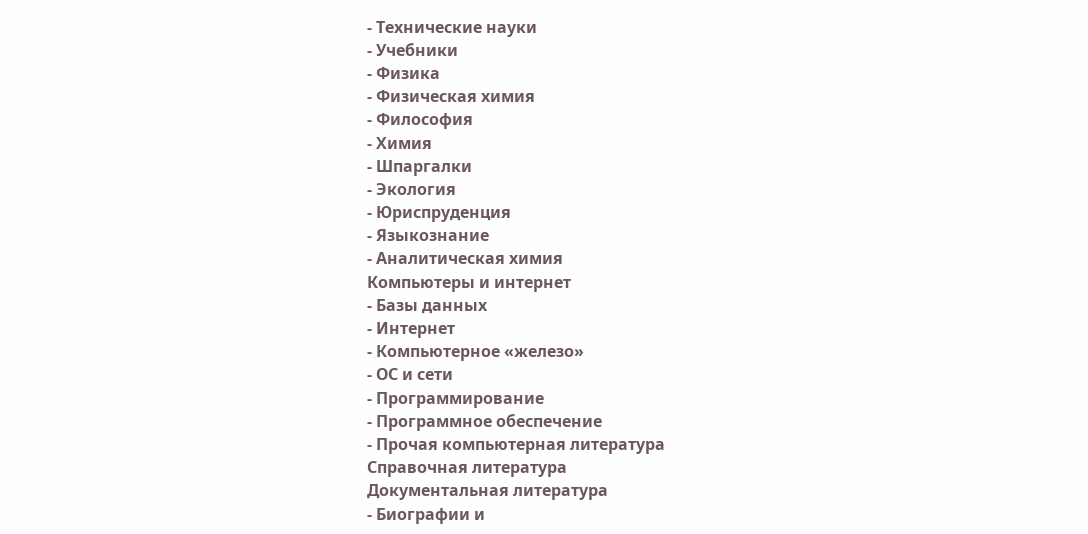- Технические науки
- Учебники
- Физика
- Физическая химия
- Философия
- Химия
- Шпаргалки
- Экология
- Юриспруденция
- Языкознание
- Аналитическая химия
Компьютеры и интернет
- Базы данных
- Интернет
- Компьютерное «железо»
- ОС и сети
- Программирование
- Программное обеспечение
- Прочая компьютерная литература
Справочная литература
Документальная литература
- Биографии и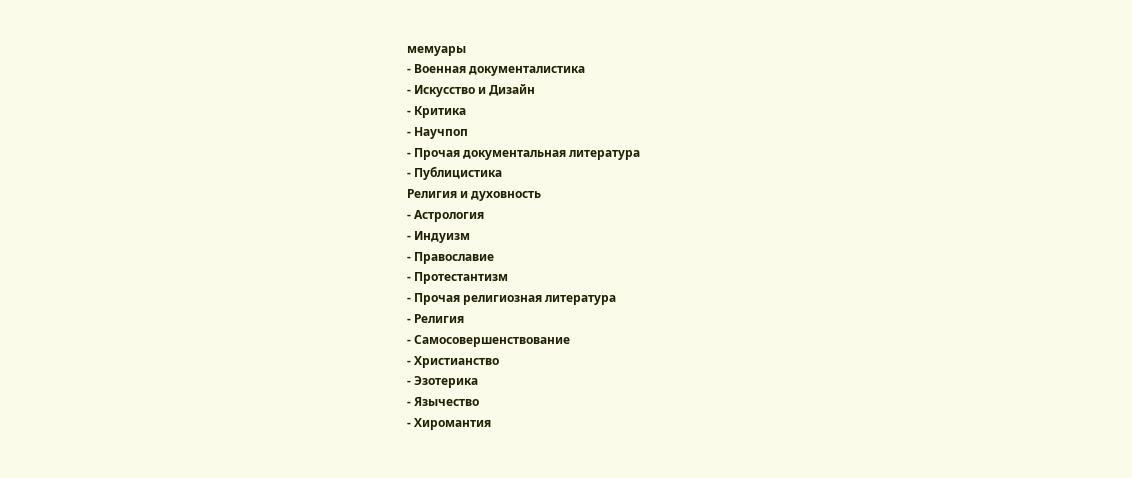мемуары
- Военная документалистика
- Искусство и Дизайн
- Критика
- Научпоп
- Прочая документальная литература
- Публицистика
Религия и духовность
- Астрология
- Индуизм
- Православие
- Протестантизм
- Прочая религиозная литература
- Религия
- Самосовершенствование
- Христианство
- Эзотерика
- Язычество
- Хиромантия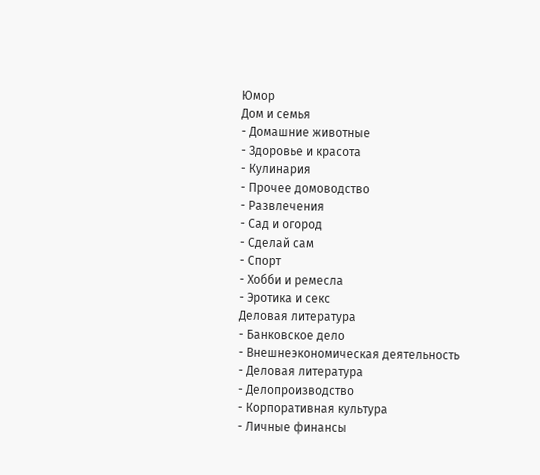Юмор
Дом и семья
- Домашние животные
- Здоровье и красота
- Кулинария
- Прочее домоводство
- Развлечения
- Сад и огород
- Сделай сам
- Спорт
- Хобби и ремесла
- Эротика и секс
Деловая литература
- Банковское дело
- Внешнеэкономическая деятельность
- Деловая литература
- Делопроизводство
- Корпоративная культура
- Личные финансы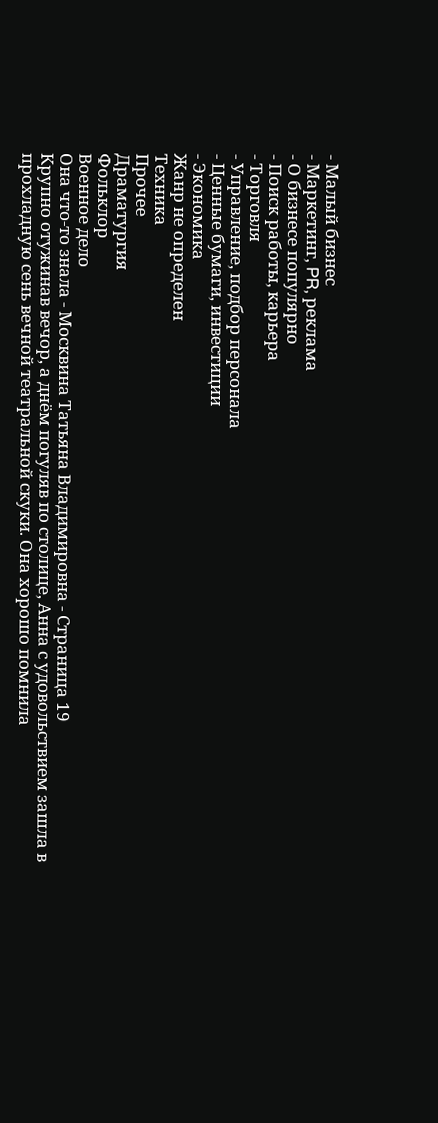- Малый бизнес
- Маркетинг, PR, реклама
- О бизнесе популярно
- Поиск работы, карьера
- Торговля
- Управление, подбор персонала
- Ценные бумаги, инвестиции
- Экономика
Жанр не определен
Техника
Прочее
Драматургия
Фольклор
Военное дело
Она что-то знала - Москвина Татьяна Владимировна - Страница 19
Крупно отужинав вечор, а днём погуляв по столице, Анна с удовольствием зашла в прохладную сень вечной театральной скуки. Она хорошо помнила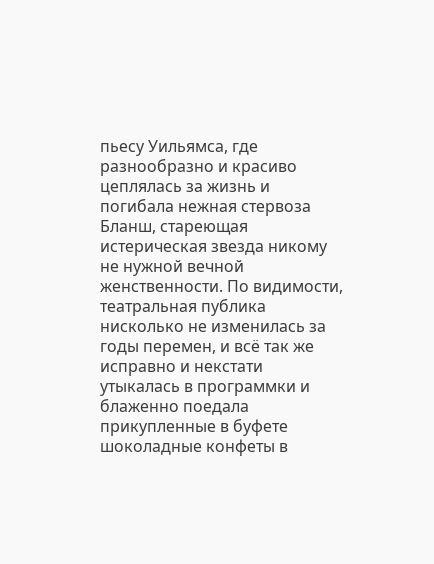пьесу Уильямса, где разнообразно и красиво цеплялась за жизнь и погибала нежная стервоза Бланш, стареющая истерическая звезда никому не нужной вечной женственности. По видимости, театральная публика нисколько не изменилась за годы перемен, и всё так же исправно и некстати утыкалась в программки и блаженно поедала прикупленные в буфете шоколадные конфеты в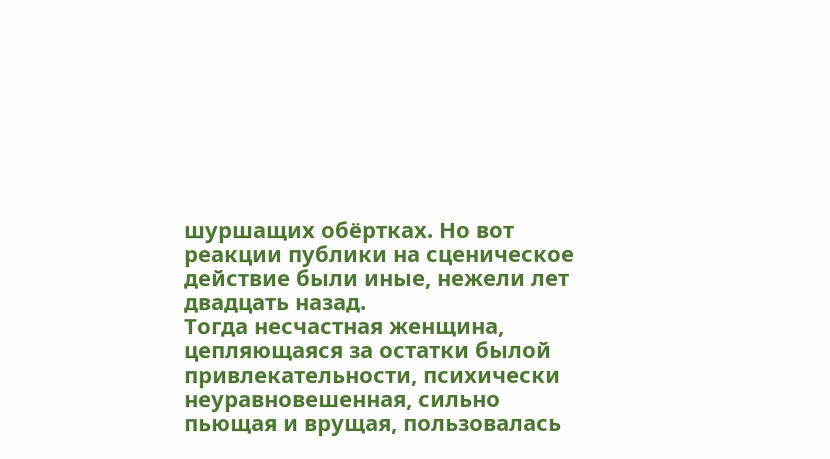шуршащих обёртках. Но вот реакции публики на сценическое действие были иные, нежели лет двадцать назад.
Тогда несчастная женщина, цепляющаяся за остатки былой привлекательности, психически неуравновешенная, сильно пьющая и врущая, пользовалась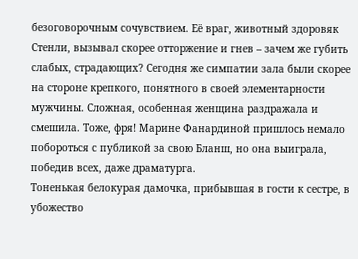безоговорочным сочувствием. Её враг, животный здоровяк Стенли, вызывал скорее отторжение и гнев – зачем же губить слабых, страдающих? Сегодня же симпатии зала были скорее на стороне крепкого, понятного в своей элементарности мужчины. Сложная, особенная женщина раздражала и смешила. Тоже, фря! Марине Фанардиной пришлось немало побороться с публикой за свою Бланш, но она выиграла, победив всех, даже драматурга.
Тоненькая белокурая дамочка, прибывшая в гости к сестре, в убожество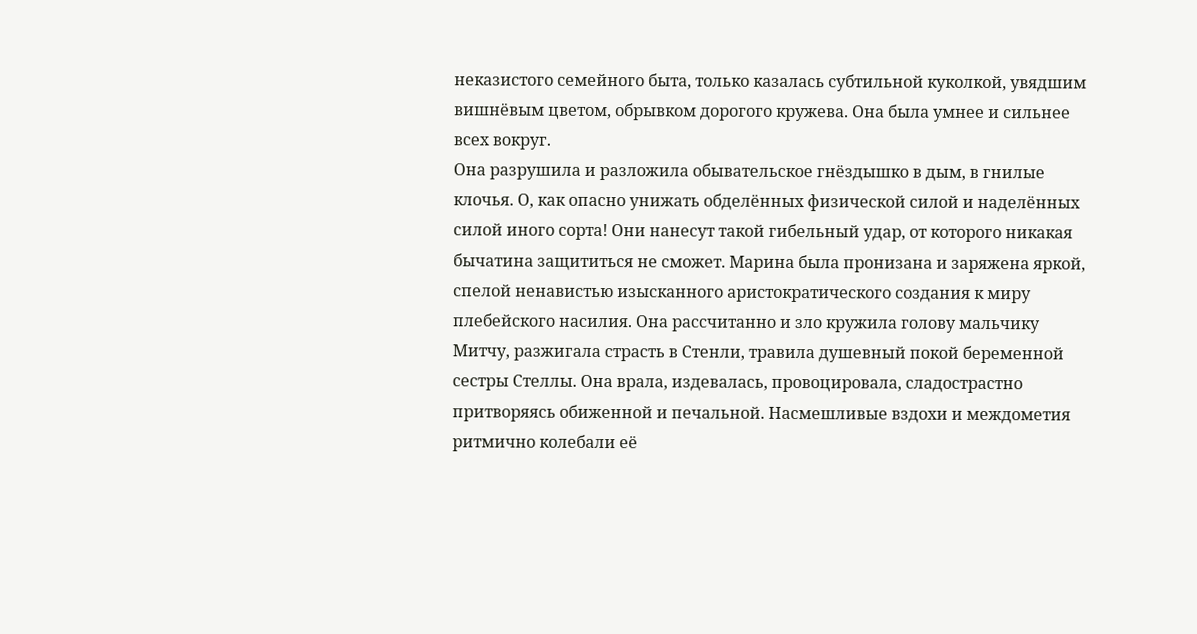неказистого семейного быта, только казалась субтильной куколкой, увядшим вишнёвым цветом, обрывком дорогого кружева. Она была умнее и сильнее всех вокруг.
Она разрушила и разложила обывательское гнёздышко в дым, в гнилые клочья. О, как опасно унижать обделённых физической силой и наделённых силой иного сорта! Они нанесут такой гибельный удар, от которого никакая бычатина защититься не сможет. Марина была пронизана и заряжена яркой, спелой ненавистью изысканного аристократического создания к миру плебейского насилия. Она рассчитанно и зло кружила голову мальчику Митчу, разжигала страсть в Стенли, травила душевный покой беременной сестры Стеллы. Она врала, издевалась, провоцировала, сладострастно притворяясь обиженной и печальной. Насмешливые вздохи и междометия ритмично колебали её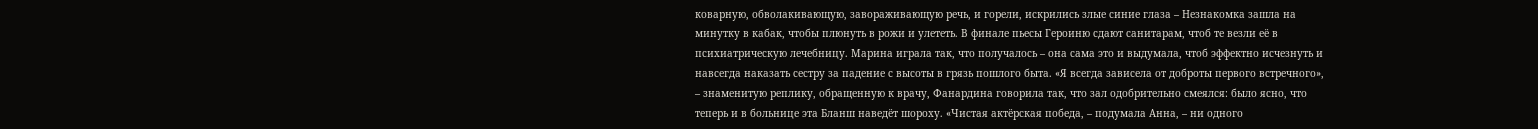коварную, обволакивающую, завораживающую речь, и горели, искрились злые синие глаза – Незнакомка зашла на минутку в кабак, чтобы плюнуть в рожи и улететь. В финале пьесы Героиню сдают санитарам, чтоб те везли её в психиатрическую лечебницу. Марина играла так, что получалось – она сама это и выдумала, чтоб эффектно исчезнуть и навсегда наказать сестру за падение с высоты в грязь пошлого быта. «Я всегда зависела от доброты первого встречного», – знаменитую реплику, обращенную к врачу, Фанардина говорила так, что зал одобрительно смеялся: было ясно, что теперь и в больнице эта Бланш наведёт шороху. «Чистая актёрская победа, – подумала Анна, – ни одного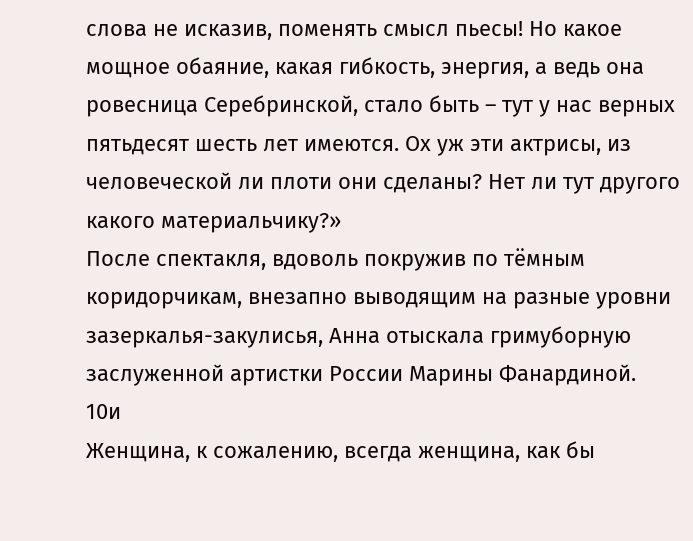слова не исказив, поменять смысл пьесы! Но какое мощное обаяние, какая гибкость, энергия, а ведь она ровесница Серебринской, стало быть – тут у нас верных пятьдесят шесть лет имеются. Ох уж эти актрисы, из человеческой ли плоти они сделаны? Нет ли тут другого какого материальчику?»
После спектакля, вдоволь покружив по тёмным коридорчикам, внезапно выводящим на разные уровни зазеркалья-закулисья, Анна отыскала гримуборную заслуженной артистки России Марины Фанардиной.
10и
Женщина, к сожалению, всегда женщина, как бы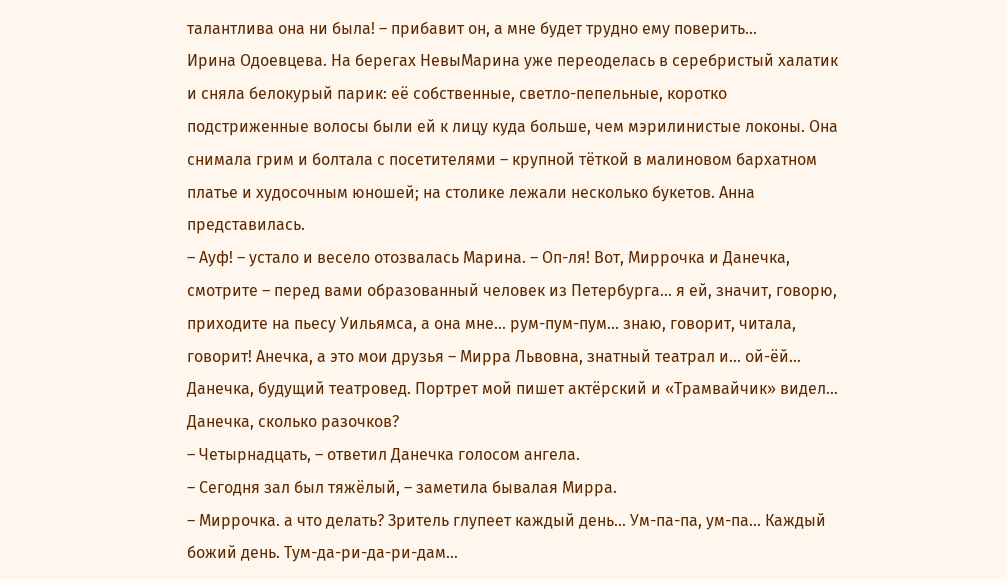талантлива она ни была! – прибавит он, а мне будет трудно ему поверить…
Ирина Одоевцева. На берегах НевыМарина уже переоделась в серебристый халатик и сняла белокурый парик: её собственные, светло-пепельные, коротко подстриженные волосы были ей к лицу куда больше, чем мэрилинистые локоны. Она снимала грим и болтала с посетителями – крупной тёткой в малиновом бархатном платье и худосочным юношей; на столике лежали несколько букетов. Анна представилась.
– Ауф! – устало и весело отозвалась Марина. – Оп-ля! Вот, Миррочка и Данечка, смотрите – перед вами образованный человек из Петербурга… я ей, значит, говорю, приходите на пьесу Уильямса, а она мне… рум-пум-пум… знаю, говорит, читала, говорит! Анечка, а это мои друзья – Мирра Львовна, знатный театрал и… ой-ёй… Данечка, будущий театровед. Портрет мой пишет актёрский и «Трамвайчик» видел… Данечка, сколько разочков?
– Четырнадцать, – ответил Данечка голосом ангела.
– Сегодня зал был тяжёлый, – заметила бывалая Мирра.
– Миррочка. а что делать? Зритель глупеет каждый день… Ум-па-па, ум-па… Каждый божий день. Тум-да-ри-да-ри-дам…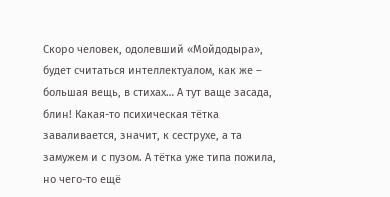Скоро человек, одолевший «Мойдодыра», будет считаться интеллектуалом, как же – большая вещь, в стихах… А тут ваще засада, блин! Какая-то психическая тётка заваливается, значит, к сеструхе, а та замужем и с пузом. А тётка уже типа пожила, но чего-то ещё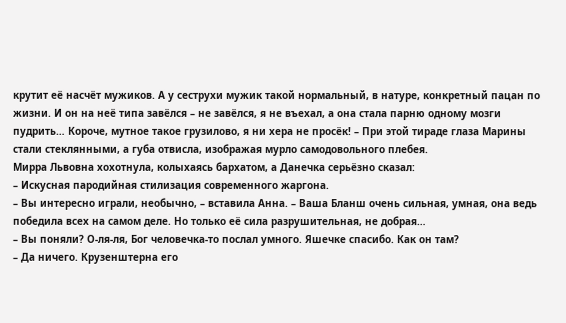крутит её насчёт мужиков. А у сеструхи мужик такой нормальный, в натуре, конкретный пацан по жизни. И он на неё типа завёлся – не завёлся, я не въехал, а она стала парню одному мозги пудрить… Короче, мутное такое грузилово, я ни хера не просёк! – При этой тираде глаза Марины стали стеклянными, а губа отвисла, изображая мурло самодовольного плебея.
Мирра Львовна хохотнула, колыхаясь бархатом, а Данечка серьёзно сказал:
– Искусная пародийная стилизация современного жаргона.
– Вы интересно играли, необычно, – вставила Анна. – Ваша Бланш очень сильная, умная, она ведь победила всех на самом деле. Но только её сила разрушительная, не добрая…
– Вы поняли? О-ля-ля, Бог человечка-то послал умного. Яшечке спасибо. Как он там?
– Да ничего. Крузенштерна его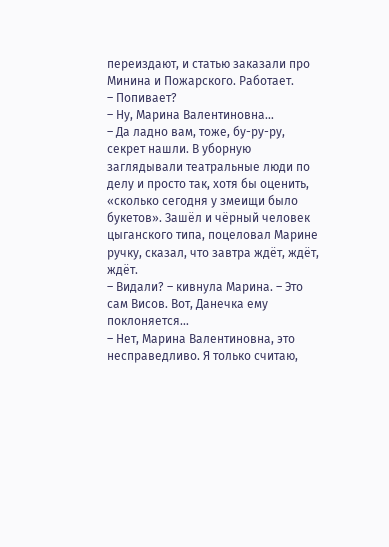переиздают, и статью заказали про Минина и Пожарского. Работает.
– Попивает?
– Ну, Марина Валентиновна…
– Да ладно вам, тоже, бу-ру-ру, секрет нашли. В уборную заглядывали театральные люди по делу и просто так, хотя бы оценить, «сколько сегодня у змеищи было букетов». Зашёл и чёрный человек цыганского типа, поцеловал Марине ручку, сказал, что завтра ждёт, ждёт, ждёт.
– Видали? – кивнула Марина. – Это сам Висов. Вот, Данечка ему поклоняется…
– Нет, Марина Валентиновна, это несправедливо. Я только считаю,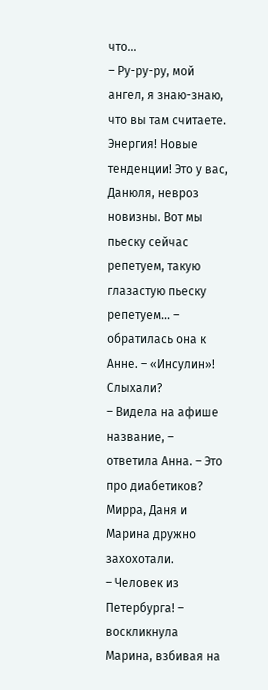что…
– Ру-ру-ру, мой ангел, я знаю-знаю, что вы там считаете. Энергия! Новые тенденции! Это у вас, Данюля, невроз новизны. Вот мы пьеску сейчас репетуем, такую глазастую пьеску репетуем… – обратилась она к Анне. – «Инсулин»! Слыхали?
– Видела на афише название, – ответила Анна. – Это про диабетиков?
Мирра, Даня и Марина дружно захохотали.
– Человек из Петербурга! – воскликнула Марина, взбивая на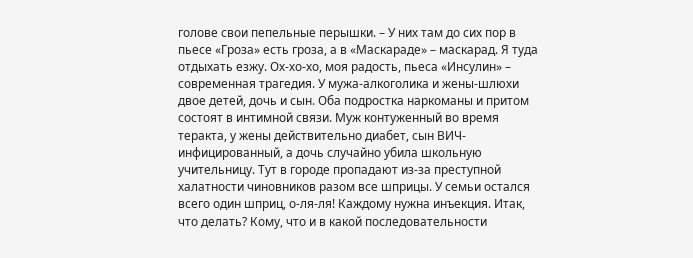голове свои пепельные перышки. – У них там до сих пор в пьесе «Гроза» есть гроза, а в «Маскараде» – маскарад. Я туда отдыхать езжу. Ох-хо-хо, моя радость, пьеса «Инсулин» – современная трагедия. У мужа-алкоголика и жены-шлюхи двое детей, дочь и сын. Оба подростка наркоманы и притом состоят в интимной связи. Муж контуженный во время теракта, у жены действительно диабет, сын ВИЧ-инфицированный, а дочь случайно убила школьную учительницу. Тут в городе пропадают из-за преступной халатности чиновников разом все шприцы. У семьи остался всего один шприц, о-ля-ля! Каждому нужна инъекция. Итак, что делать? Кому, что и в какой последовательности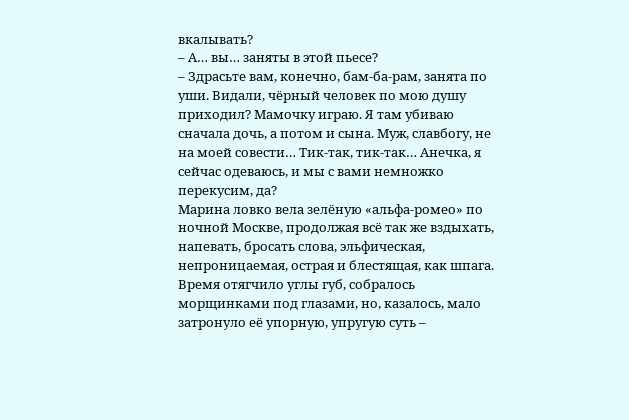вкалывать?
– А… вы… заняты в этой пьесе?
– Здрасьте вам, конечно, бам-ба-рам, занята по уши. Видали, чёрный человек по мою душу приходил? Мамочку играю. Я там убиваю сначала дочь, а потом и сына. Муж, славбогу, не на моей совести… Тик-так, тик-так… Анечка, я сейчас одеваюсь, и мы с вами немножко перекусим, да?
Марина ловко вела зелёную «альфа-ромео» по ночной Москве, продолжая всё так же вздыхать, напевать, бросать слова, эльфическая, непроницаемая, острая и блестящая, как шпага. Время отягчило углы губ, собралось морщинками под глазами, но, казалось, мало затронуло её упорную, упругую суть –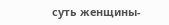суть женщины-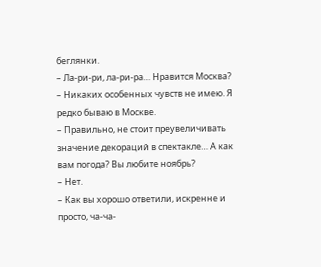беглянки.
– Ла-ри-ри, ла-ри-ра… Нравится Москва?
– Никаких особенных чувств не имею. Я редко бываю в Москве.
– Правильно, не стоит преувеличивать значение декораций в спектакле… А как вам погода? Вы любите ноябрь?
– Нет.
– Как вы хорошо ответили, искренне и просто, ча-ча-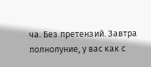ча. Без претензий. Завтра полнолуние, у вас как с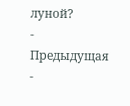луной?
- Предыдущая
-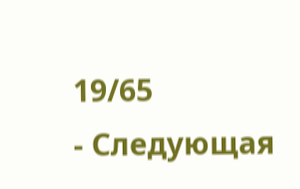19/65
- Следующая